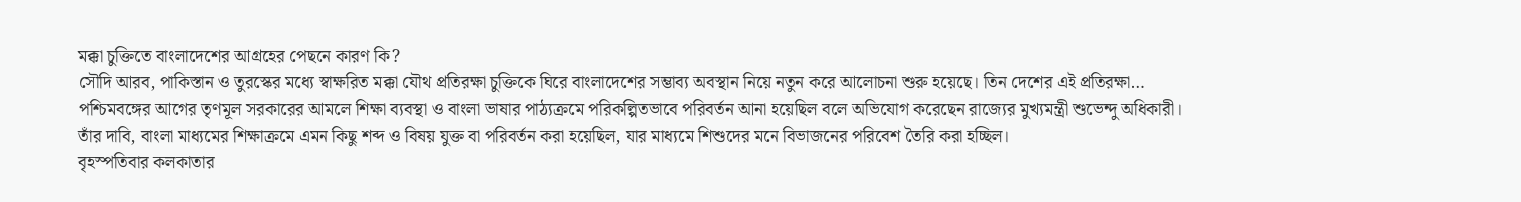মক্কা চুক্তিতে বাংলাদেশের আগ্রহের পেছনে কারণ কি?
সৌদি আরব, পাকিস্তান ও তুরস্কের মধ্যে স্বাক্ষরিত মক্কা যৌথ প্রতিরক্ষা চুক্তিকে ঘিরে বাংলাদেশের সম্ভাব্য অবস্থান নিয়ে নতুন করে আলোচনা শুরু হয়েছে। তিন দেশের এই প্রতিরক্ষা…
পশ্চিমবঙ্গের আগের তৃণমূল সরকারের আমলে শিক্ষা ব্যবস্থা ও বাংলা ভাষার পাঠ্যক্রমে পরিকল্পিতভাবে পরিবর্তন আনা হয়েছিল বলে অভিযোগ করেছেন রাজ্যের মুখ্যমন্ত্রী শুভেন্দু অধিকারী। তাঁর দাবি, বাংলা মাধ্যমের শিক্ষাক্রমে এমন কিছু শব্দ ও বিষয় যুক্ত বা পরিবর্তন করা হয়েছিল, যার মাধ্যমে শিশুদের মনে বিভাজনের পরিবেশ তৈরি করা হচ্ছিল।
বৃহস্পতিবার কলকাতার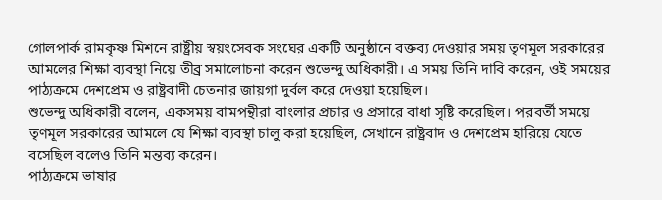গোলপার্ক রামকৃষ্ণ মিশনে রাষ্ট্রীয় স্বয়ংসেবক সংঘের একটি অনুষ্ঠানে বক্তব্য দেওয়ার সময় তৃণমূল সরকারের আমলের শিক্ষা ব্যবস্থা নিয়ে তীব্র সমালোচনা করেন শুভেন্দু অধিকারী। এ সময় তিনি দাবি করেন, ওই সময়ের পাঠ্যক্রমে দেশপ্রেম ও রাষ্ট্রবাদী চেতনার জায়গা দুর্বল করে দেওয়া হয়েছিল।
শুভেন্দু অধিকারী বলেন, একসময় বামপন্থীরা বাংলার প্রচার ও প্রসারে বাধা সৃষ্টি করেছিল। পরবর্তী সময়ে তৃণমূল সরকারের আমলে যে শিক্ষা ব্যবস্থা চালু করা হয়েছিল, সেখানে রাষ্ট্রবাদ ও দেশপ্রেম হারিয়ে যেতে বসেছিল বলেও তিনি মন্তব্য করেন।
পাঠ্যক্রমে ভাষার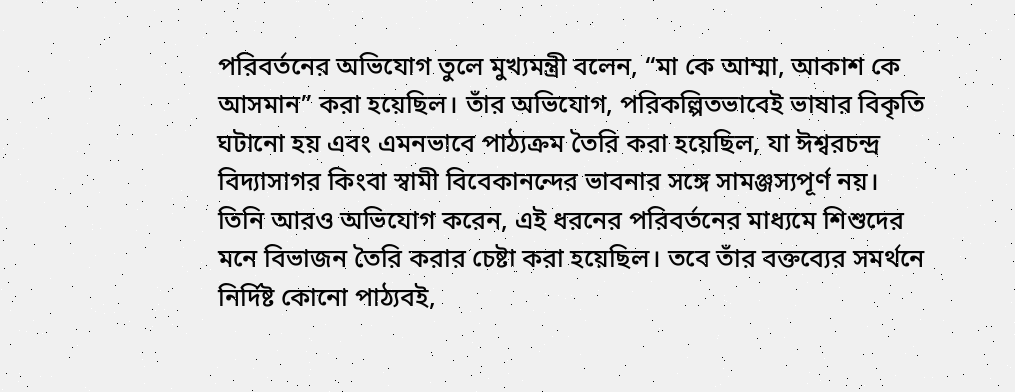পরিবর্তনের অভিযোগ তুলে মুখ্যমন্ত্রী বলেন, “মা কে আম্মা, আকাশ কে আসমান” করা হয়েছিল। তাঁর অভিযোগ, পরিকল্পিতভাবেই ভাষার বিকৃতি ঘটানো হয় এবং এমনভাবে পাঠ্যক্রম তৈরি করা হয়েছিল, যা ঈশ্বরচন্দ্র বিদ্যাসাগর কিংবা স্বামী বিবেকানন্দের ভাবনার সঙ্গে সামঞ্জস্যপূর্ণ নয়।
তিনি আরও অভিযোগ করেন, এই ধরনের পরিবর্তনের মাধ্যমে শিশুদের মনে বিভাজন তৈরি করার চেষ্টা করা হয়েছিল। তবে তাঁর বক্তব্যের সমর্থনে নির্দিষ্ট কোনো পাঠ্যবই,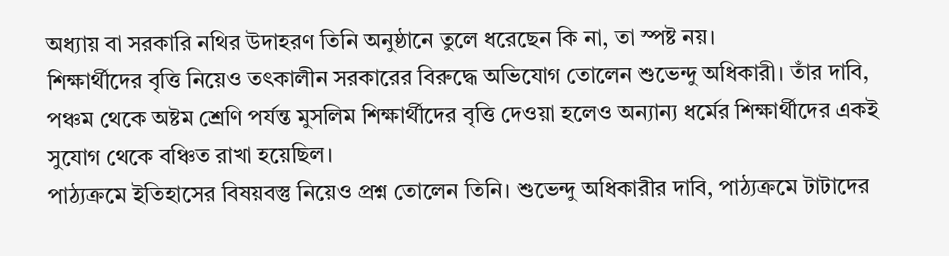অধ্যায় বা সরকারি নথির উদাহরণ তিনি অনুষ্ঠানে তুলে ধরেছেন কি না, তা স্পষ্ট নয়।
শিক্ষার্থীদের বৃত্তি নিয়েও তৎকালীন সরকারের বিরুদ্ধে অভিযোগ তোলেন শুভেন্দু অধিকারী। তাঁর দাবি, পঞ্চম থেকে অষ্টম শ্রেণি পর্যন্ত মুসলিম শিক্ষার্থীদের বৃত্তি দেওয়া হলেও অন্যান্য ধর্মের শিক্ষার্থীদের একই সুযোগ থেকে বঞ্চিত রাখা হয়েছিল।
পাঠ্যক্রমে ইতিহাসের বিষয়বস্তু নিয়েও প্রশ্ন তোলেন তিনি। শুভেন্দু অধিকারীর দাবি, পাঠ্যক্রমে টাটাদের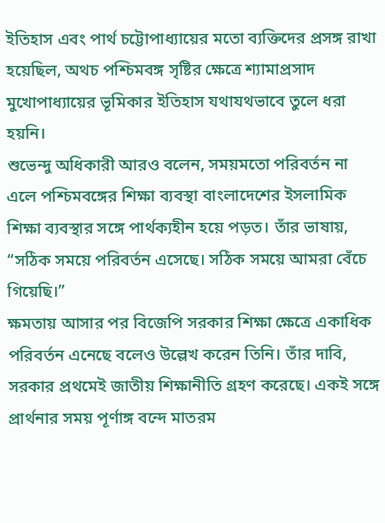ইতিহাস এবং পার্থ চট্টোপাধ্যায়ের মতো ব্যক্তিদের প্রসঙ্গ রাখা হয়েছিল, অথচ পশ্চিমবঙ্গ সৃষ্টির ক্ষেত্রে শ্যামাপ্রসাদ মুখোপাধ্যায়ের ভূমিকার ইতিহাস যথাযথভাবে তুলে ধরা হয়নি।
শুভেন্দু অধিকারী আরও বলেন, সময়মতো পরিবর্তন না এলে পশ্চিমবঙ্গের শিক্ষা ব্যবস্থা বাংলাদেশের ইসলামিক শিক্ষা ব্যবস্থার সঙ্গে পার্থক্যহীন হয়ে পড়ত। তাঁর ভাষায়, “সঠিক সময়ে পরিবর্তন এসেছে। সঠিক সময়ে আমরা বেঁচে গিয়েছি।”
ক্ষমতায় আসার পর বিজেপি সরকার শিক্ষা ক্ষেত্রে একাধিক পরিবর্তন এনেছে বলেও উল্লেখ করেন তিনি। তাঁর দাবি, সরকার প্রথমেই জাতীয় শিক্ষানীতি গ্রহণ করেছে। একই সঙ্গে প্রার্থনার সময় পূর্ণাঙ্গ বন্দে মাতরম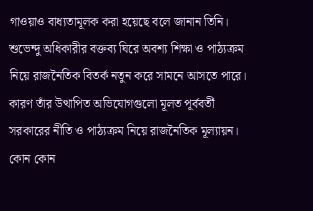গাওয়াও বাধ্যতামূলক করা হয়েছে বলে জানান তিনি।
শুভেন্দু অধিকারীর বক্তব্য ঘিরে অবশ্য শিক্ষা ও পাঠ্যক্রম নিয়ে রাজনৈতিক বিতর্ক নতুন করে সামনে আসতে পারে। কারণ তাঁর উত্থাপিত অভিযোগগুলো মূলত পূর্ববর্তী সরকারের নীতি ও পাঠ্যক্রম নিয়ে রাজনৈতিক মূল্যায়ন। কোন কোন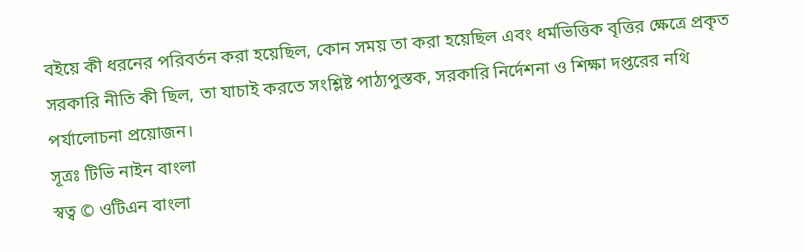বইয়ে কী ধরনের পরিবর্তন করা হয়েছিল, কোন সময় তা করা হয়েছিল এবং ধর্মভিত্তিক বৃত্তির ক্ষেত্রে প্রকৃত সরকারি নীতি কী ছিল, তা যাচাই করতে সংশ্লিষ্ট পাঠ্যপুস্তক, সরকারি নির্দেশনা ও শিক্ষা দপ্তরের নথি পর্যালোচনা প্রয়োজন।
সূত্রঃ টিভি নাইন বাংলা
স্বত্ব © ওটিএন বাংলা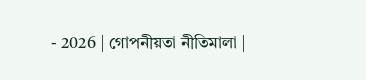- 2026 | গোপনীয়তা নীতিমালা |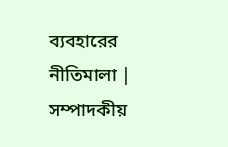ব্যবহারের নীতিমালা | সম্পাদকীয়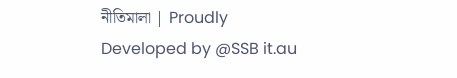নীতিমালা | Proudly Developed by @SSB it.au